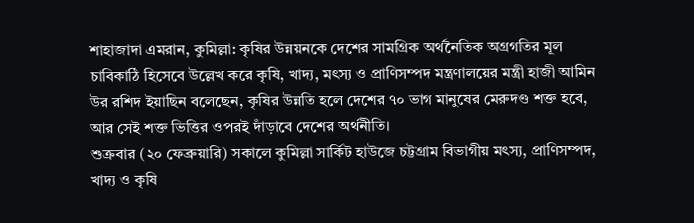শাহাজাদা এমরান, কুমিল্লা: কৃষির উন্নয়নকে দেশের সামগ্রিক অর্থনৈতিক অগ্রগতির মূল চাবিকাঠি হিসেবে উল্লেখ করে কৃষি, খাদ্য, মৎস্য ও প্রাণিসম্পদ মন্ত্রণালয়ের মন্ত্রী হাজী আমিন উর রশিদ ইয়াছিন বলেছেন, কৃষির উন্নতি হলে দেশের ৭০ ভাগ মানুষের মেরুদণ্ড শক্ত হবে, আর সেই শক্ত ভিত্তির ওপরই দাঁড়াবে দেশের অর্থনীতি।
শুক্রবার (২০ ফেব্রুয়ারি) সকালে কুমিল্লা সার্কিট হাউজে চট্টগ্রাম বিভাগীয় মৎস্য, প্রাণিসম্পদ, খাদ্য ও কৃষি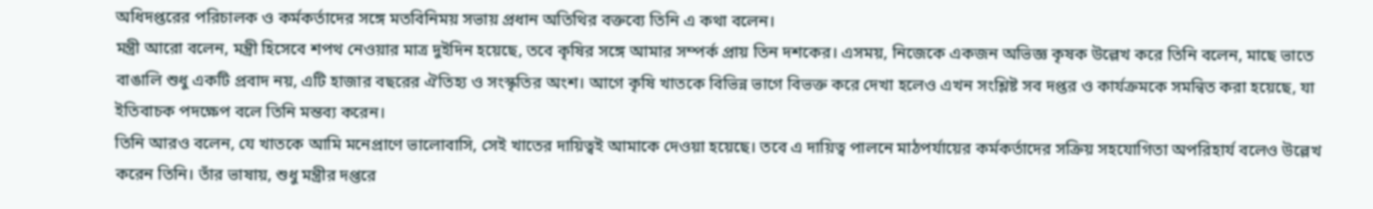অধিদপ্তরের পরিচালক ও কর্মকর্তাদের সঙ্গে মতবিনিময় সভায় প্রধান অতিথির বক্তব্যে তিনি এ কথা বলেন।
মন্ত্রী আরো বলেন, মন্ত্রী হিসেবে শপথ নেওয়ার মাত্র দুইদিন হয়েছে, তবে কৃষির সঙ্গে আমার সম্পর্ক প্রায় তিন দশকের। এসময়, নিজেকে একজন অভিজ্ঞ কৃষক উল্লেখ করে তিনি বলেন, মাছে ভাতে বাঙালি শুধু একটি প্রবাদ নয়, এটি হাজার বছরের ঐতিহ্য ও সংস্কৃতির অংশ। আগে কৃষি খাতকে বিভিন্ন ভাগে বিভক্ত করে দেখা হলেও এখন সংশ্লিষ্ট সব দপ্তর ও কার্যক্রমকে সমন্বিত করা হয়েছে, যা ইতিবাচক পদক্ষেপ বলে তিনি মন্তব্য করেন।
তিনি আরও বলেন, যে খাতকে আমি মনেপ্রাণে ভালোবাসি, সেই খাতের দায়িত্বই আমাকে দেওয়া হয়েছে। তবে এ দায়িত্ব পালনে মাঠপর্যায়ের কর্মকর্তাদের সক্রিয় সহযোগিতা অপরিহার্য বলেও উল্লেখ করেন তিনি। তাঁর ভাষায়, শুধু মন্ত্রীর দপ্তরে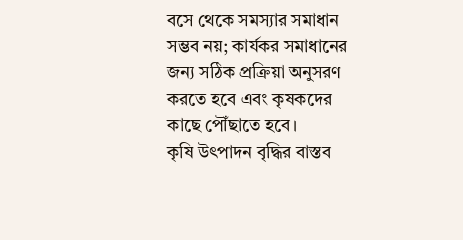বসে থেকে সমস্যার সমাধান সম্ভব নয়; কার্যকর সমাধানের জন্য সঠিক প্রক্রিয়া অনুসরণ করতে হবে এবং কৃষকদের কাছে পৌঁছাতে হবে।
কৃষি উৎপাদন বৃদ্ধির বাস্তব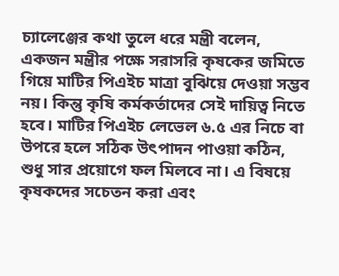চ্যালেঞ্জের কথা তুলে ধরে মন্ত্রী বলেন, একজন মন্ত্রীর পক্ষে সরাসরি কৃষকের জমিতে গিয়ে মাটির পিএইচ মাত্রা বুঝিয়ে দেওয়া সম্ভব নয়। কিন্তু কৃষি কর্মকর্তাদের সেই দায়িত্ব নিতে হবে। মাটির পিএইচ লেভেল ৬.৫ এর নিচে বা উপরে হলে সঠিক উৎপাদন পাওয়া কঠিন, শুধু সার প্রয়োগে ফল মিলবে না। এ বিষয়ে কৃষকদের সচেতন করা এবং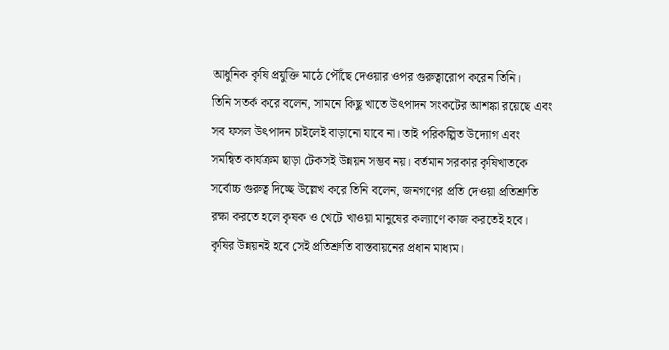আধুনিক কৃষি প্রযুক্তি মাঠে পৌঁছে দেওয়ার ওপর গুরুত্বারোপ করেন তিনি।
তিনি সতর্ক করে বলেন, সামনে কিছু খাতে উৎপাদন সংকটের আশঙ্কা রয়েছে এবং সব ফসল উৎপাদন চাইলেই বাড়ানো যাবে না। তাই পরিকল্পিত উদ্যোগ এবং সমন্বিত কার্যক্রম ছাড়া টেকসই উন্নয়ন সম্ভব নয়। বর্তমান সরকার কৃষিখাতকে সর্বোচ্চ গুরুত্ব দিচ্ছে উল্লেখ করে তিনি বলেন, জনগণের প্রতি দেওয়া প্রতিশ্রুতি রক্ষা করতে হলে কৃষক ও খেটে খাওয়া মানুষের কল্যাণে কাজ করতেই হবে। কৃষির উন্নয়নই হবে সেই প্রতিশ্রুতি বাস্তবায়নের প্রধান মাধ্যম।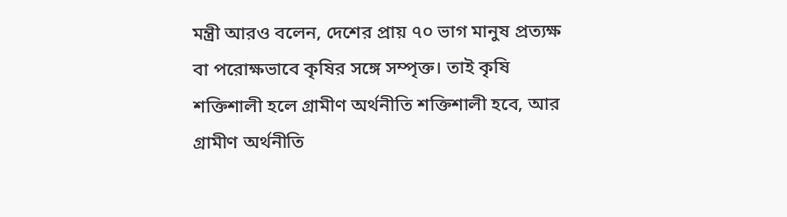মন্ত্রী আরও বলেন, দেশের প্রায় ৭০ ভাগ মানুষ প্রত্যক্ষ বা পরোক্ষভাবে কৃষির সঙ্গে সম্পৃক্ত। তাই কৃষি শক্তিশালী হলে গ্রামীণ অর্থনীতি শক্তিশালী হবে, আর গ্রামীণ অর্থনীতি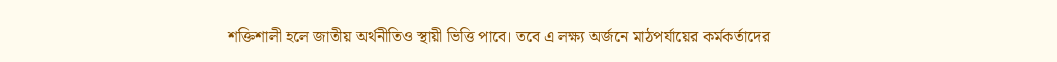শক্তিশালী হলে জাতীয় অর্থনীতিও স্থায়ী ভিত্তি পাবে। তবে এ লক্ষ্য অর্জনে মাঠপর্যায়ের কর্মকর্তাদের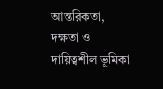আন্তরিকতা, দক্ষতা ও দায়িত্বশীল ভূমিকা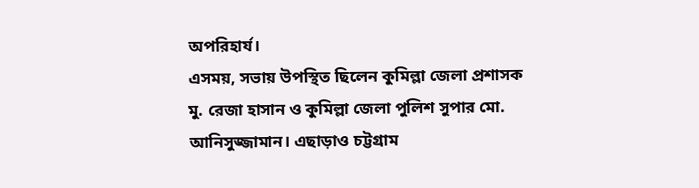অপরিহার্য।
এসময়, সভায় উপস্থিত ছিলেন কুমিল্লা জেলা প্রশাসক মু. রেজা হাসান ও কুমিল্লা জেলা পুলিশ সুপার মো. আনিসুজ্জামান। এছাড়াও চট্টগ্রাম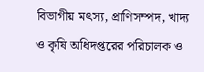বিভাগীয় মৎস্য, প্রাণিসম্পদ, খাদ্য ও কৃষি অধিদপ্তরের পরিচালক ও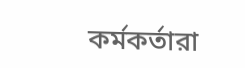কর্মকর্তারা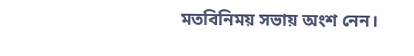মতবিনিময় সভায় অংশ নেন।